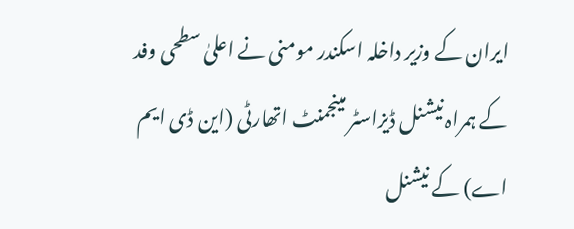ایران کے وزیر داخلہ اسکندر مومنی نے اعلیٰ سطحی وفد کے ہمراہ نیشنل ڈیزاسٹر مینجمنٹ اتھارٹی (این ڈی ایم اے) کے نیشنل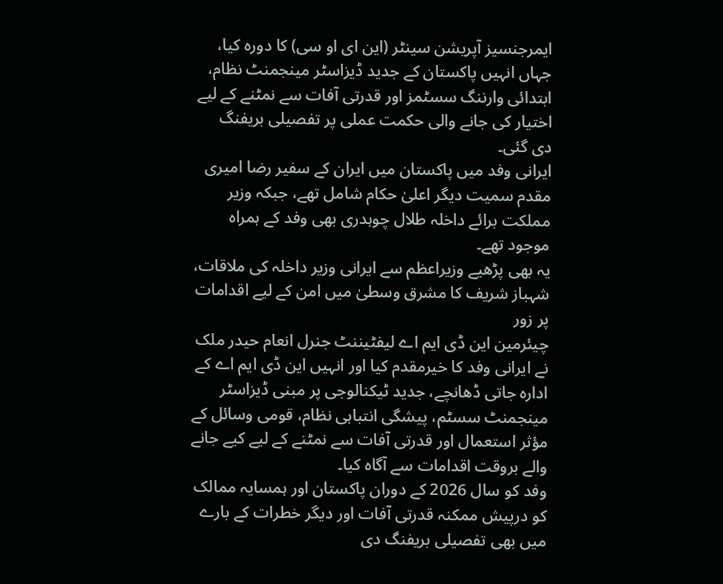ایمرجنسیز آپریشن سینٹر (این ای او سی) کا دورہ کیا، جہاں انہیں پاکستان کے جدید ڈیزاسٹر مینجمنٹ نظام، ابتدائی وارننگ سسٹمز اور قدرتی آفات سے نمٹنے کے لیے اختیار کی جانے والی حکمت عملی پر تفصیلی بریفنگ دی گئی۔
ایرانی وفد میں پاکستان میں ایران کے سفیر رضا امیری مقدم سمیت دیگر اعلیٰ حکام شامل تھے، جبکہ وزیر مملکت برائے داخلہ طلال چوہدری بھی وفد کے ہمراہ موجود تھے۔
یہ بھی پڑھیے وزیراعظم سے ایرانی وزیر داخلہ کی ملاقات، شہباز شریف کا مشرق وسطیٰ میں امن کے لیے اقدامات پر زور
چیئرمین این ڈی ایم اے لیفٹیننٹ جنرل انعام حیدر ملک نے ایرانی وفد کا خیرمقدم کیا اور انہیں این ڈی ایم اے کے ادارہ جاتی ڈھانچے، جدید ٹیکنالوجی پر مبنی ڈیزاسٹر مینجمنٹ سسٹم، پیشگی انتباہی نظام، قومی وسائل کے مؤثر استعمال اور قدرتی آفات سے نمٹنے کے لیے کیے جانے والے بروقت اقدامات سے آگاہ کیا۔
وفد کو سال 2026 کے دوران پاکستان اور ہمسایہ ممالک کو درپیش ممکنہ قدرتی آفات اور دیگر خطرات کے بارے میں بھی تفصیلی بریفنگ دی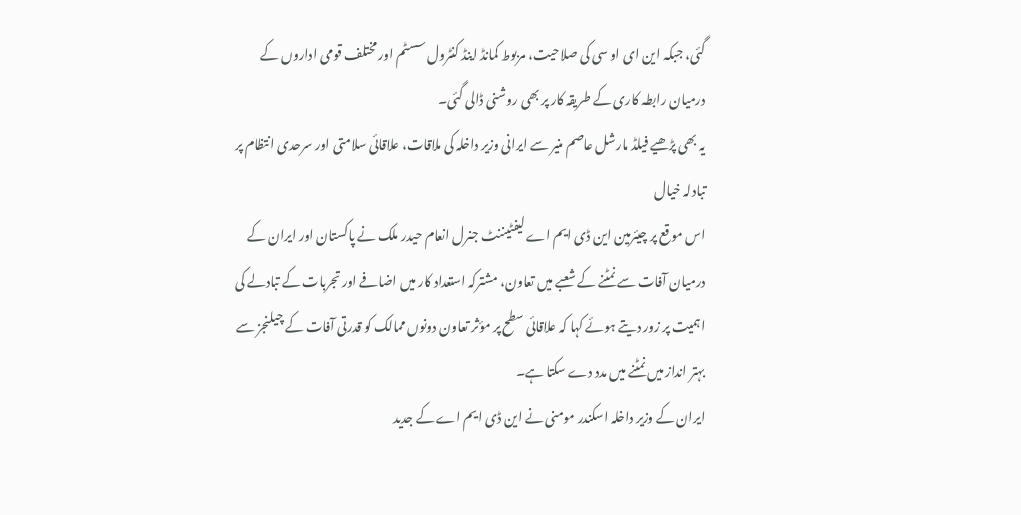گئی، جبکہ این ای او سی کی صلاحیت، مربوط کمانڈ اینڈ کنٹرول سسٹم اور مختلف قومی اداروں کے درمیان رابطہ کاری کے طریقہ کار پر بھی روشنی ڈالی گئی۔
یہ بھی پڑھیے فیلڈ مارشل عاصم منیر سے ایرانی وزیر داخلہ کی ملاقات، علاقائی سلامتی اور سرحدی انتظام پر تبادلہ خیال
اس موقع پر چیئرمین این ڈی ایم اے لیفٹیننٹ جنرل انعام حیدر ملک نے پاکستان اور ایران کے درمیان آفات سے نمٹنے کے شعبے میں تعاون، مشترکہ استعداد کار میں اضافے اور تجربات کے تبادلے کی اہمیت پر زور دیتے ہوئے کہا کہ علاقائی سطح پر مؤثر تعاون دونوں ممالک کو قدرتی آفات کے چیلنجز سے بہتر انداز میں نمٹنے میں مدد دے سکتا ہے۔
ایران کے وزیر داخلہ اسکندر مومنی نے این ڈی ایم اے کے جدید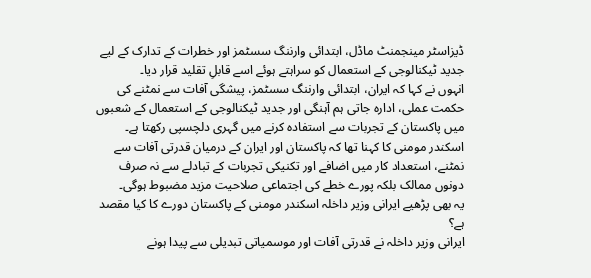ڈیزاسٹر مینجمنٹ ماڈل، ابتدائی وارننگ سسٹمز اور خطرات کے تدارک کے لیے جدید ٹیکنالوجی کے استعمال کو سراہتے ہوئے اسے قابلِ تقلید قرار دیا۔
انہوں نے کہا کہ ایران، ابتدائی وارننگ سسٹمز، پیشگی آفات سے نمٹنے کی حکمت عملی، ادارہ جاتی ہم آہنگی اور جدید ٹیکنالوجی کے استعمال کے شعبوں میں پاکستان کے تجربات سے استفادہ کرنے میں گہری دلچسپی رکھتا ہے۔
اسکندر مومنی کا کہنا تھا کہ پاکستان اور ایران کے درمیان قدرتی آفات سے نمٹنے، استعداد کار میں اضافے اور تکنیکی تجربات کے تبادلے سے نہ صرف دونوں ممالک بلکہ پورے خطے کی اجتماعی صلاحیت مزید مضبوط ہوگی۔
یہ بھی پڑھیے ایرانی وزیر داخلہ اسکندر مومنی کے پاکستان دورے کا کیا مقصد ہے؟
ایرانی وزیر داخلہ نے قدرتی آفات اور موسمیاتی تبدیلی سے پیدا ہونے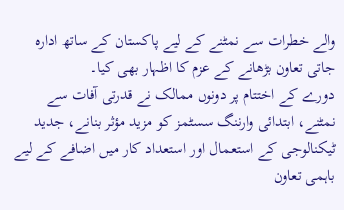والے خطرات سے نمٹنے کے لیے پاکستان کے ساتھ ادارہ جاتی تعاون بڑھانے کے عزم کا اظہار بھی کیا۔
دورے کے اختتام پر دونوں ممالک نے قدرتی آفات سے نمٹنے، ابتدائی وارننگ سسٹمز کو مزید مؤثر بنانے، جدید ٹیکنالوجی کے استعمال اور استعداد کار میں اضافے کے لیے باہمی تعاون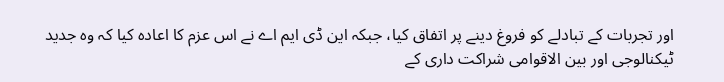اور تجربات کے تبادلے کو فروغ دینے پر اتفاق کیا، جبکہ این ڈی ایم اے نے اس عزم کا اعادہ کیا کہ وہ جدید ٹیکنالوجی اور بین الاقوامی شراکت داری کے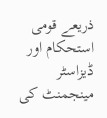ذریعے قومی استحکام اور ڈیزاسٹر مینجمنٹ کی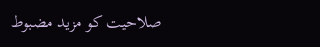صلاحیت کو مزید مضبوط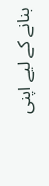بنانے کے لیے اپنی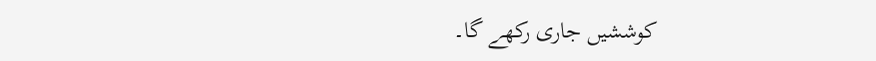کوششیں جاری رکھے گا۔